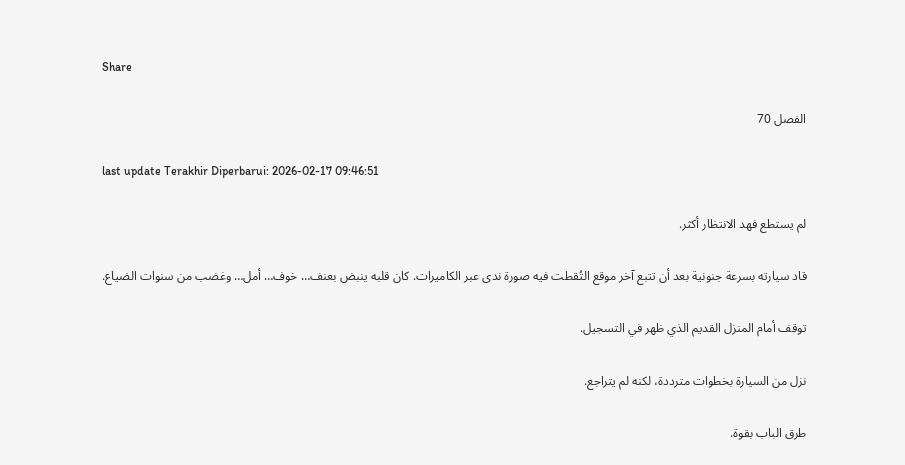Share

الفصل 70

last update Terakhir Diperbarui: 2026-02-17 09:46:51

لم يستطع فهد الانتظار أكثر.

قاد سيارته بسرعة جنونية بعد أن تتبع آخر موقع التُقطت فيه صورة ندى عبر الكاميرات. كان قلبه ينبض بعنف… خوف… أمل… وغضب من سنوات الضياع.

توقف أمام المنزل القديم الذي ظهر في التسجيل.

نزل من السيارة بخطوات مترددة، لكنه لم يتراجع.

طرق الباب بقوة.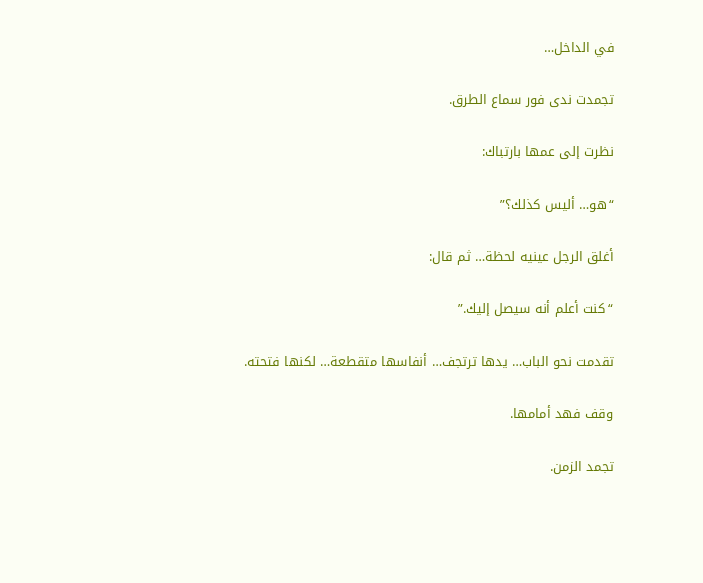في الداخل…

تجمدت ندى فور سماع الطرق.

نظرت إلى عمها بارتباك:

“هو… أليس كذلك؟”

أغلق الرجل عينيه لحظة… ثم قال:

“كنت أعلم أنه سيصل إليك.”

تقدمت نحو الباب… يدها ترتجف… أنفاسها متقطعة… لكنها فتحته.

وقف فهد أمامها.

تجمد الزمن.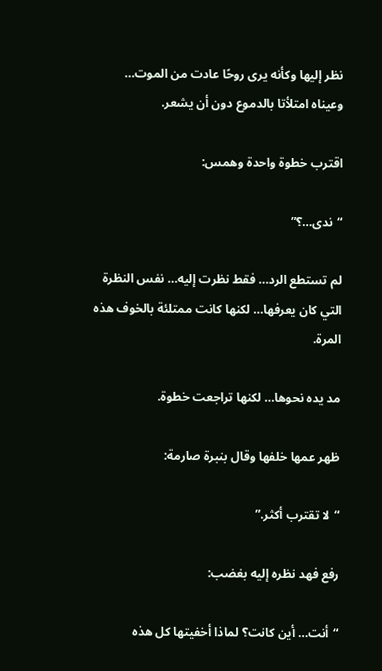نظر إليها وكأنه يرى روحًا عادت من الموت… وعيناه امتلأتا بالدموع دون أن يشعر.

اقترب خطوة واحدة وهمس:

“ندى…؟”

لم تستطع الرد… فقط نظرت إليه… نفس النظرة التي كان يعرفها… لكنها كانت ممتلئة بالخوف هذه المرة.

مد يده نحوها… لكنها تراجعت خطوة.

ظهر عمها خلفها وقال بنبرة صارمة:

“لا تقترب أكثر.”

رفع فهد نظره إليه بغضب:

“أنت… أين كانت؟ لماذا أخفيتها كل هذه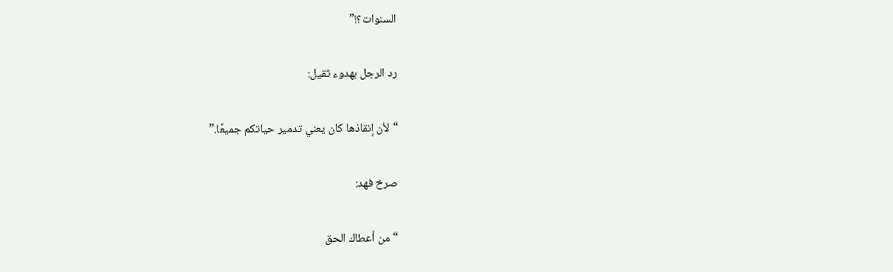السنوات؟!”

رد الرجل بهدوء ثقيل:

“لأن إنقاذها كان يعني تدمير حياتكم جميعًا.”

صرخ فهد:

“من أعطاك الحق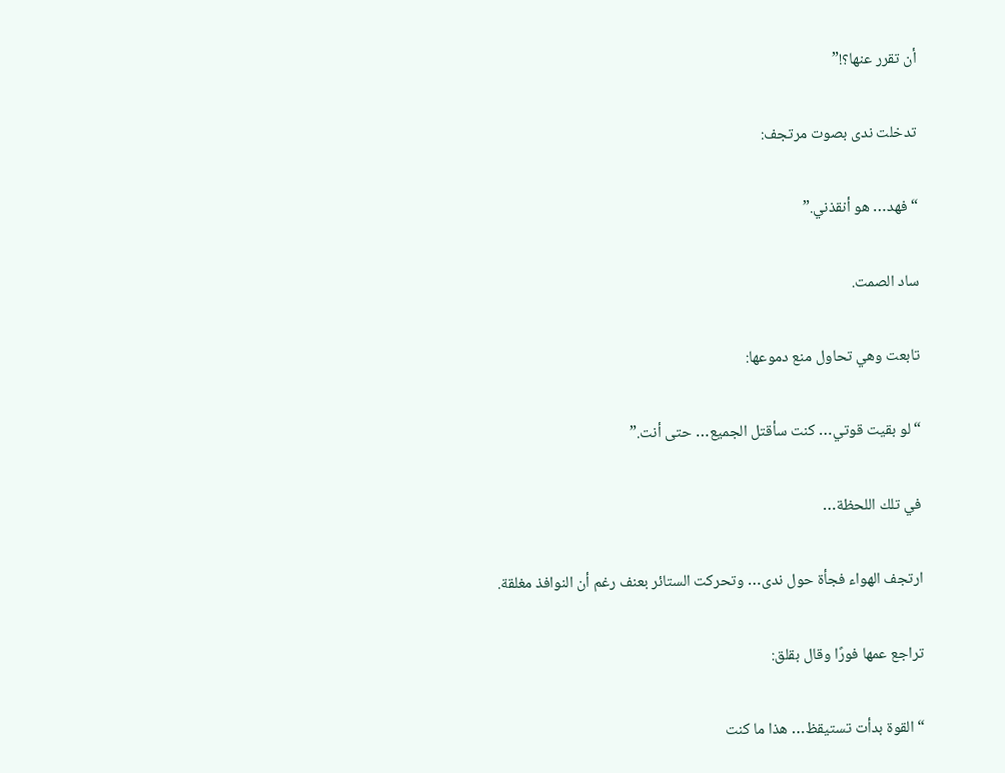أن تقرر عنها؟!”

تدخلت ندى بصوت مرتجف:

“فهد… هو أنقذني.”

ساد الصمت.

تابعت وهي تحاول منع دموعها:

“لو بقيت قوتي… كنت سأقتل الجميع… حتى أنت.”

في تلك اللحظة…

ارتجف الهواء فجأة حول ندى… وتحركت الستائر بعنف رغم أن النوافذ مغلقة.

تراجع عمها فورًا وقال بقلق:

“القوة بدأت تستيقظ… هذا ما كنت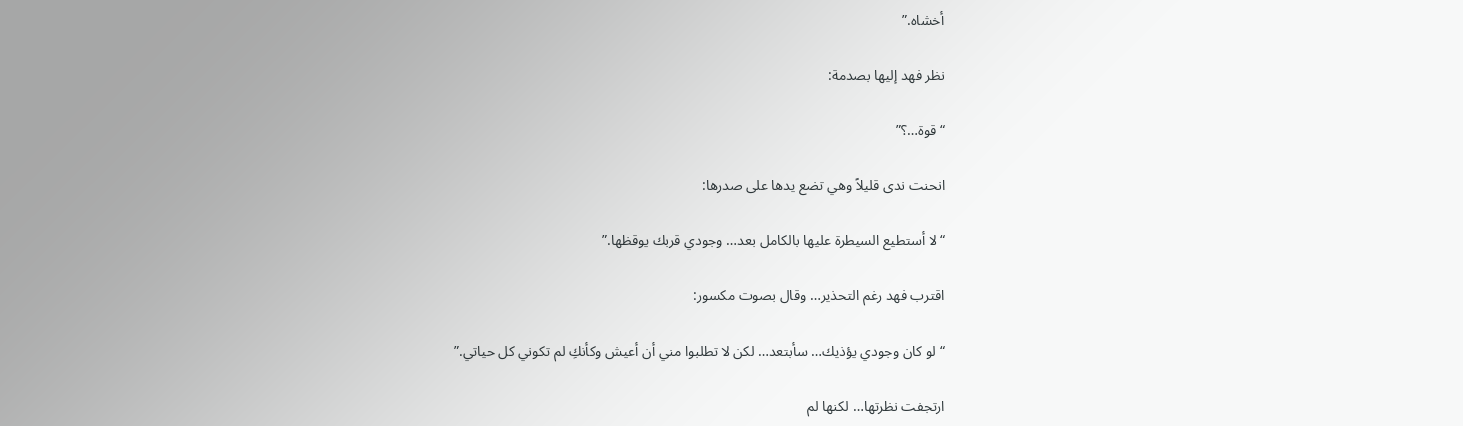أخشاه.”

نظر فهد إليها بصدمة:

“قوة…؟”

انحنت ندى قليلاً وهي تضع يدها على صدرها:

“لا أستطيع السيطرة عليها بالكامل بعد… وجودي قربك يوقظها.”

اقترب فهد رغم التحذير… وقال بصوت مكسور:

“لو كان وجودي يؤذيك… سأبتعد… لكن لا تطلبوا مني أن أعيش وكأنكِ لم تكوني كل حياتي.”

ارتجفت نظرتها… لكنها لم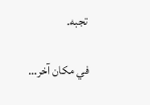تجبه.

في مكان آخر…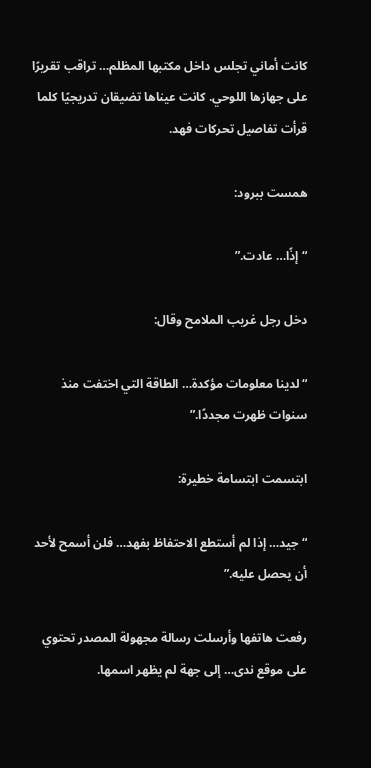كانت أماني تجلس داخل مكتبها المظلم… تراقب تقريرًا على جهازها اللوحي. كانت عيناها تضيقان تدريجيًا كلما قرأت تفاصيل تحركات فهد.

همست ببرود:

“إذًا… عادت.”

دخل رجل غريب الملامح وقال:

“لدينا معلومات مؤكدة… الطاقة التي اختفت منذ سنوات ظهرت مجددًا.”

ابتسمت ابتسامة خطيرة:

“جيد… إذا لم أستطع الاحتفاظ بفهد… فلن أسمح لأحد أن يحصل عليه.”

رفعت هاتفها وأرسلت رسالة مجهولة المصدر تحتوي على موقع ندى… إلى جهة لم يظهر اسمها.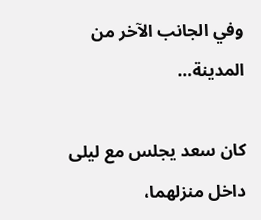وفي الجانب الآخر من المدينة…

كان سعد يجلس مع ليلى داخل منزلهما،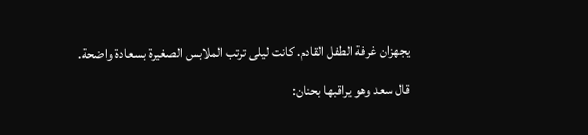يجهزان غرفة الطفل القادم. كانت ليلى ترتب الملابس الصغيرة بسعادة واضحة.

قال سعد وهو يراقبها بحنان: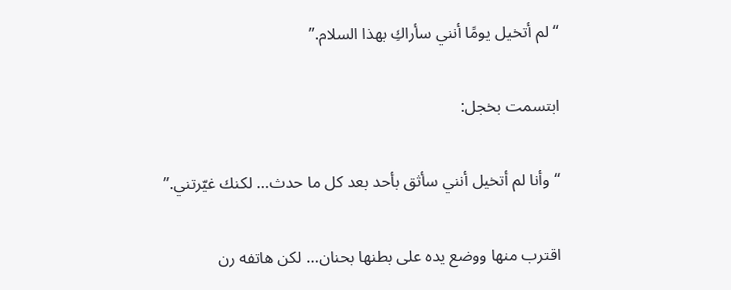“لم أتخيل يومًا أنني سأراكِ بهذا السلام.”

ابتسمت بخجل:

“وأنا لم أتخيل أنني سأثق بأحد بعد كل ما حدث… لكنك غيّرتني.”

اقترب منها ووضع يده على بطنها بحنان… لكن هاتفه رن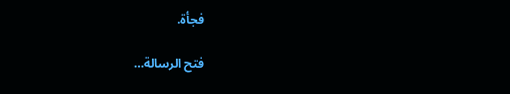فجأة.

فتح الرسالة…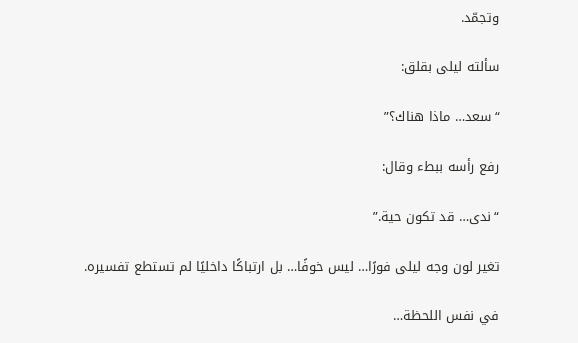وتجمّد.

سألته ليلى بقلق:

“سعد… ماذا هناك؟”

رفع رأسه ببطء وقال:

“ندى… قد تكون حية.”

تغير لون وجه ليلى فورًا… ليس خوفًا… بل ارتباكًا داخليًا لم تستطع تفسيره.

في نفس اللحظة…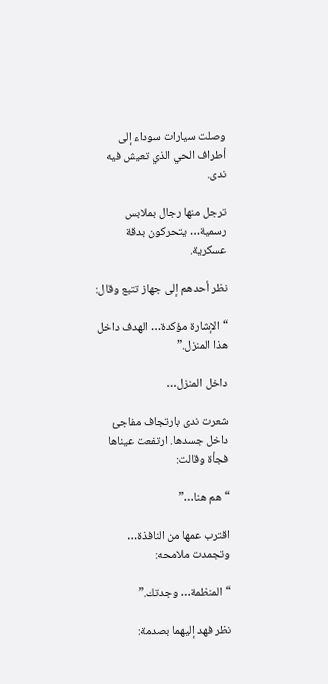وصلت سيارات سوداء إلى أطراف الحي الذي تعيش فيه ندى.

ترجل منها رجال بملابس رسمية… يتحركون بدقة عسكرية.

نظر أحدهم إلى جهاز تتبع وقال:

“الإشارة مؤكدة… الهدف داخل هذا المنزل.”

داخل المنزل…

شعرت ندى بارتجاف مفاجئ داخل جسدها. ارتفعت عيناها فجأة وقالت:

“هم هنا…”

اقترب عمها من النافذة… وتجمدت ملامحه:

“المنظمة… وجدتك.”

نظر فهد إليهما بصدمة: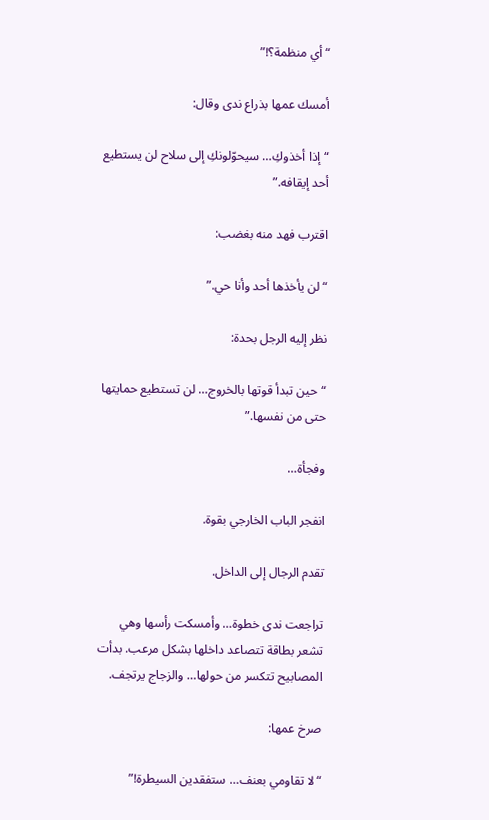“أي منظمة؟!”

أمسك عمها بذراع ندى وقال:

“إذا أخذوكِ… سيحوّلونكِ إلى سلاح لن يستطيع أحد إيقافه.”

اقترب فهد منه بغضب:

“لن يأخذها أحد وأنا حي.”

نظر إليه الرجل بحدة:

“حين تبدأ قوتها بالخروج… لن تستطيع حمايتها حتى من نفسها.”

وفجأة…

انفجر الباب الخارجي بقوة.

تقدم الرجال إلى الداخل.

تراجعت ندى خطوة… وأمسكت رأسها وهي تشعر بطاقة تتصاعد داخلها بشكل مرعب. بدأت المصابيح تتكسر من حولها… والزجاج يرتجف.

صرخ عمها:

“لا تقاومي بعنف… ستفقدين السيطرة!”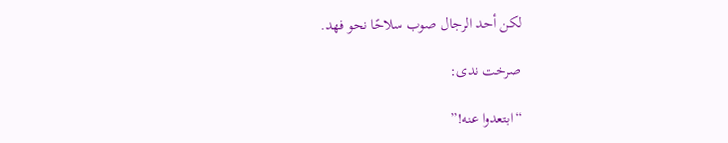لكن أحد الرجال صوب سلاحًا نحو فهد.

صرخت ندى:

“ابتعدوا عنه!”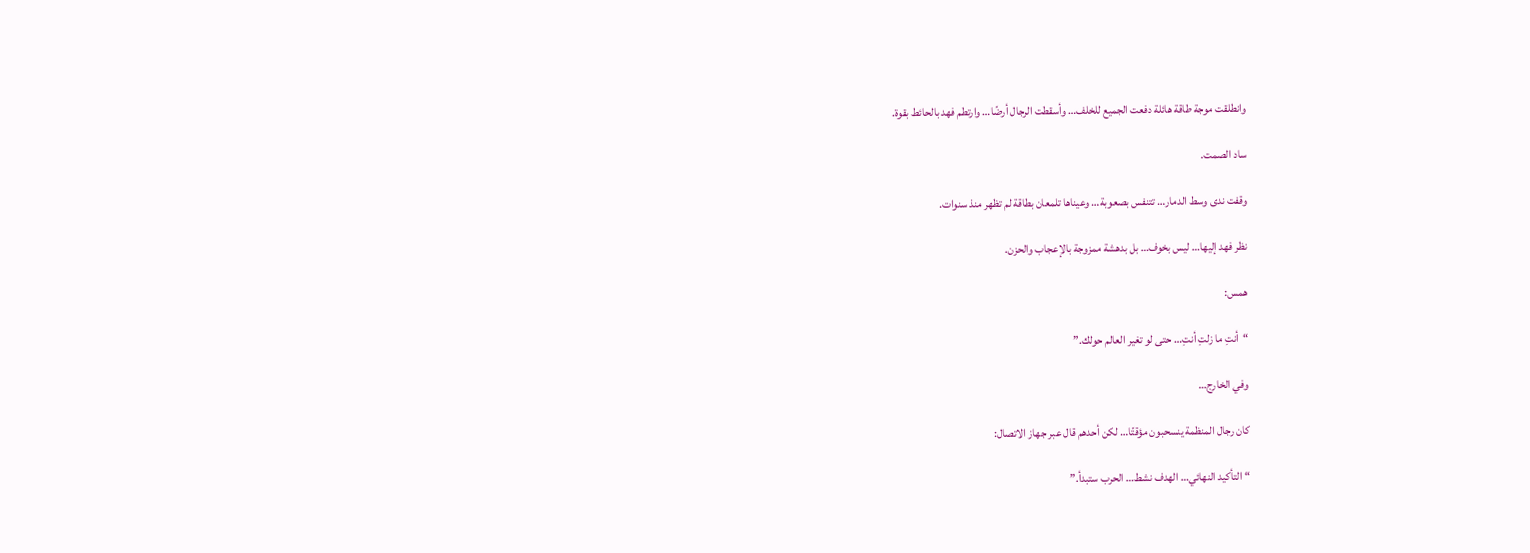وانطلقت موجة طاقة هائلة دفعت الجميع للخلف… وأسقطت الرجال أرضًا… وارتطم فهد بالحائط بقوة.

ساد الصمت.

وقفت ندى وسط الدمار… تتنفس بصعوبة… وعيناها تلمعان بطاقة لم تظهر منذ سنوات.

نظر فهد إليها… ليس بخوف… بل بدهشة ممزوجة بالإعجاب والحزن.

همس:

“أنتِ ما زلتِ أنتِ… حتى لو تغير العالم حولك.”

وفي الخارج…

كان رجال المنظمة ينسحبون مؤقتًا… لكن أحدهم قال عبر جهاز الاتصال:

“التأكيد النهائي… الهدف نشط… الحرب ستبدأ.”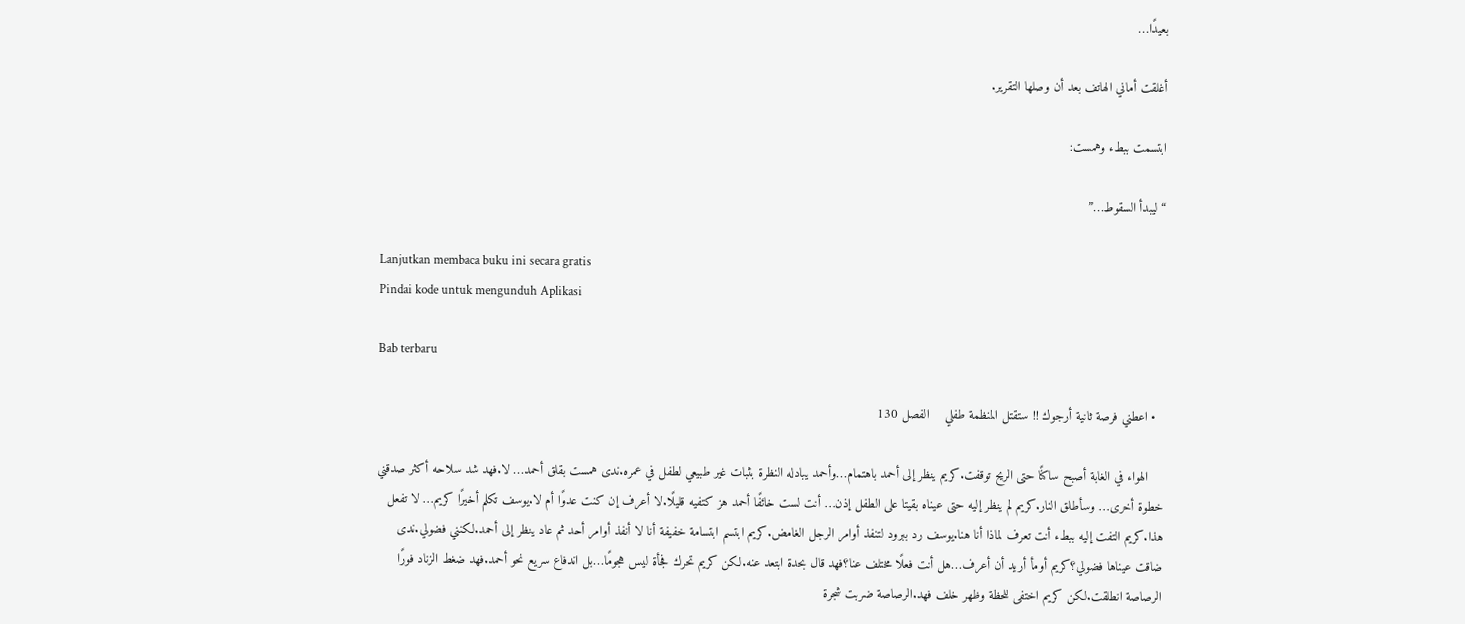بعيدًا…

أغلقت أماني الهاتف بعد أن وصلها التقرير.

ابتسمت ببطء وهمست:

“ليبدأ السقوط…”

Lanjutkan membaca buku ini secara gratis
Pindai kode untuk mengunduh Aplikasi

Bab terbaru

  • اعطني فرصة ثانية أرجوك !! ستقتل المنظمة طفلي    الفصل 130

    الهواء في الغابة أصبح ساكنًا حتى الريح توقفت.كريم ينظر إلى أحمد باهتمام…وأحمد يبادله النظرة بثبات غير طبيعي لطفل في عمره.ندى همست بقلق أحمد… لا.فهد شد سلاحه أكثر صدقني خطوة أخرى… وسأطلق النار.كريم لم ينظر إليه حتى عيناه بقيتا على الطفل إذن… أنت لست خائفًا أحمد هز كتفيه قليلًا.لا أعرف إن كنت عدوًا أم لا.يوسف تكلم أخيرًا كريم… لا تفعل هذا.كريم التفت إليه ببطء أنت تعرف لماذا أنا هنا.يوسف رد ببرود لتنفذ أوامر الرجل الغامض.كريم ابتسم ابتسامة خفيفة أنا لا أنفذ أوامر أحد ثم عاد ينظر إلى أحمد.لكنني فضولي.ندى ضاقت عيناها فضولي؟كريم أومأ أريد أن أعرف…هل أنت فعلًا مختلف عنا؟فهد قال بحدة ابتعد عنه.لكن كريم تحرك فجأة ليس هجومًا…بل اندفاع سريع نحو أحمد.فهد ضغط الزناد فورًا الرصاصة انطلقت.لكن كريم اختفى للحظة وظهر خلف فهد.الرصاصة ضربت شجرة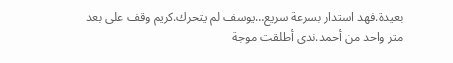بعيدة.فهد استدار بسرعة سريع…يوسف لم يتحرك.كريم وقف على بعد متر واحد من أحمد.ندى أطلقت موجة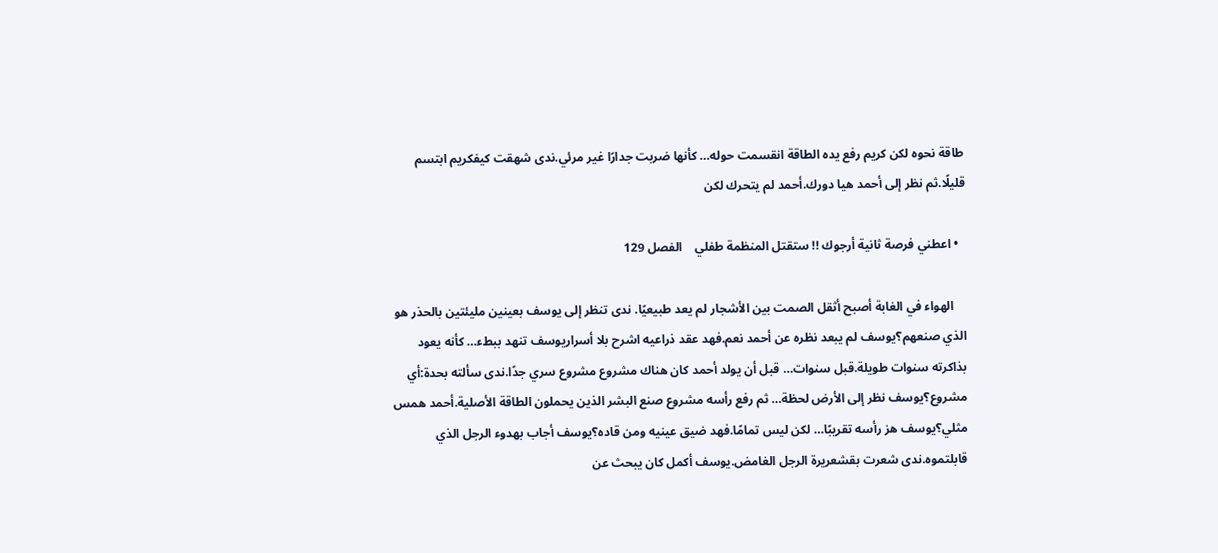طاقة نحوه لكن كريم رفع يده الطاقة انقسمت حوله… كأنها ضربت جدارًا غير مرئي.ندى شهقت كيفكريم ابتسم قليلًا.ثم نظر إلى أحمد هيا دورك.أحمد لم يتحرك لكن

  • اعطني فرصة ثانية أرجوك !! ستقتل المنظمة طفلي    الفصل 129

    الهواء في الغابة أصبح أثقل الصمت بين الأشجار لم يعد طبيعيًا. ندى تنظر إلى يوسف بعينين مليئتين بالحذر هو الذي صنعهم؟يوسف لم يبعد نظره عن أحمد نعم.فهد عقد ذراعيه اشرح بلا أسراريوسف تنهد ببطء… كأنه يعود بذاكرته سنوات طويلة.قبل سنوات… قبل أن يولد أحمد كان هناك مشروع مشروع سري جدًا.ندى سألته بحدة:أي مشروع؟يوسف نظر إلى الأرض لحظة… ثم رفع رأسه مشروع صنع البشر الذين يحملون الطاقة الأصلية.أحمد همس مثلي؟يوسف هز رأسه تقريبًا… لكن ليس تمامًا.فهد ضيق عينيه ومن قاده؟يوسف أجاب بهدوء الرجل الذي قابلتموه.ندى شعرت بقشعريرة الرجل الغامض.يوسف أكمل كان يبحث عن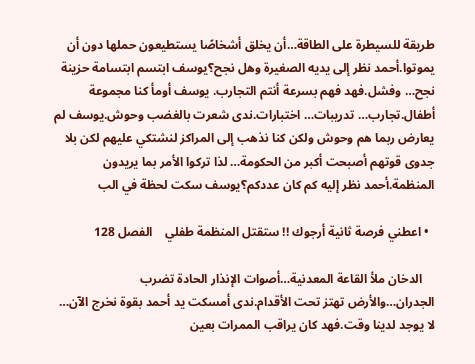طريقة للسيطرة على الطاقة…أن يخلق أشخاصًا يستطيعون حملها دون أن يموتوا.أحمد نظر إلى يديه الصغيرة وهل نجح؟يوسف ابتسم ابتسامة حزينة نجح… وفشل.فهد فهم بسرعة أنتم التجارب. يوسف أومأ كنا مجموعة أطفال.تجارب… تدريبات… اختبارات.ندى شعرت بالغضب وحوش.يوسف لم يعارض ربما هم وحوش ولكن كنا نذهب إلى المراكز لنشتكي عليهم لكن بلا جدوى قوتهم أصبحت أكبر من الحكومة… لذا تركوا الأمر بما يريدون المنظمة.أحمد نظر إليه كم كان عددكم؟يوسف سكت لحظة في الب

  • اعطني فرصة ثانية أرجوك !! ستقتل المنظمة طفلي    الفصل 128

    الدخان ملأ القاعة المعدنية…أصوات الإنذار الحادة تضرب الجدران…والأرض تهتز تحت الأقدام.ندى أمسكت يد أحمد بقوة نخرج الآن… لا يوجد لدينا وقت.فهد كان يراقب الممرات بعين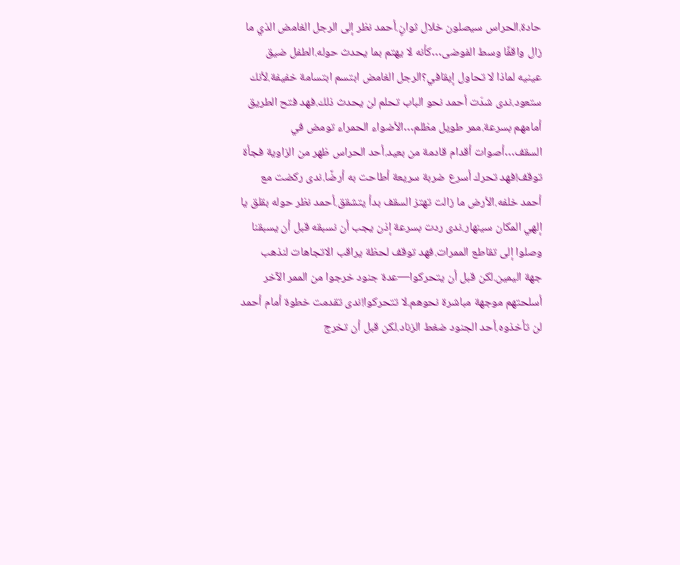حادة.الحراس سيصلون خلال ثوانٍ.أحمد نظر إلى الرجل الغامض الذي ما زال واقفًا وسط الفوضى…كأنه لا يهتم بما يحدث حوله.الطفل ضيق عينيه لماذا لا تحاول إيقافي؟الرجل الغامض ابتسم ابتسامة خفيفة.لأنك ستعود.ندى شدّت أحمد نحو الباب تحلم لن يحدث ذلك.فهد فتح الطريق أمامهم بسرعة.ممر طويل مظلم…الأضواء الحمراء تومض في السقف…أصوات أقدام قادمة من بعيد.أحد الحراس ظهر من الزاوية فجأة توقف!فهد تحرك أسرع ضربة سريعة أطاحت به أرضًا.ندى ركضت مع أحمد خلفه.الأرض ما زالت تهتز السقف بدأ يتشقق.أحمد نظر حوله بقلق يا إلهي المكان سينهار.ندى ردت بسرعة إذن يجب أن نسبقه قبل أن يسبقنا وصلوا إلى تقاطع الممرات.فهد توقف لحظة يراقب الاتجاهات لنذهب جهة اليمين.لكن قبل أن يتحركوا—عدة جنود خرجوا من الممر الآخر أسلحتهم موجهة مباشرة نحوهم.لا تتحركوا!ندى تقدمت خطوة أمام أحمد لن تأخذوه.أحد الجنود ضغط الزناد.لكن قبل أن تخرج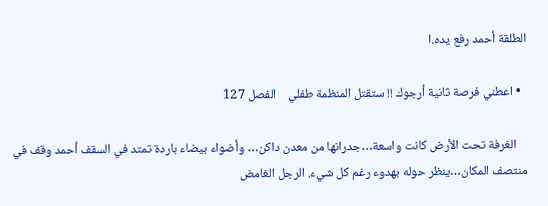الطلقة أحمد رفع يده.ا

  • اعطني فرصة ثانية أرجوك !! ستقتل المنظمة طفلي    الفصل 127

    الغرفة تحت الأرض كانت واسعة…جدرانها من معدن داكن… وأضواء بيضاء باردة تمتد في السقف أحمد وقف في منتصف المكان…ينظر حوله بهدوء رغم كل شيء. الرجل الغامض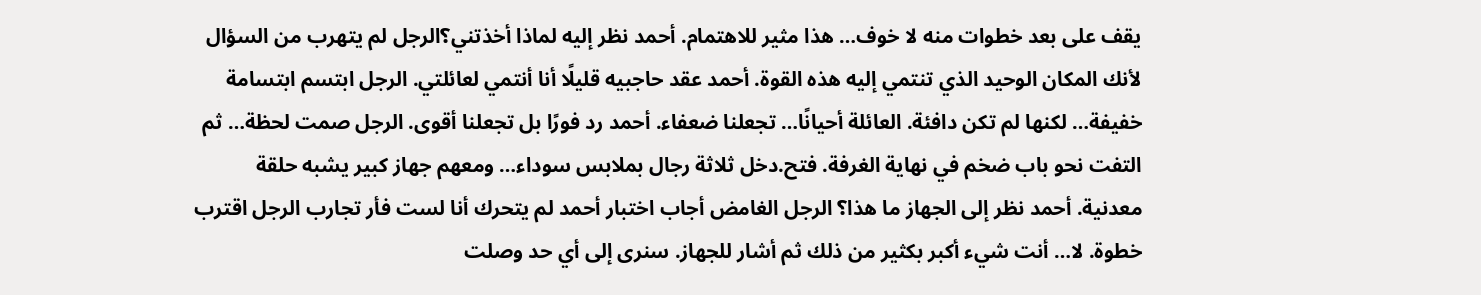يقف على بعد خطوات منه لا خوف… هذا مثير للاهتمام. أحمد نظر إليه لماذا أخذتني؟الرجل لم يتهرب من السؤال لأنك المكان الوحيد الذي تنتمي إليه هذه القوة. أحمد عقد حاجبيه قليلًا أنا أنتمي لعائلتي. الرجل ابتسم ابتسامة خفيفة… لكنها لم تكن دافئة. العائلة أحيانًا… تجعلنا ضعفاء. أحمد رد فورًا بل تجعلنا أقوى. الرجل صمت لحظة… ثم التفت نحو باب ضخم في نهاية الغرفة. فتح.دخل ثلاثة رجال بملابس سوداء… ومعهم جهاز كبير يشبه حلقة معدنية. أحمد نظر إلى الجهاز ما هذا؟ الرجل الغامض أجاب اختبار أحمد لم يتحرك أنا لست فأر تجارب الرجل اقترب خطوة. لا… أنت شيء أكبر بكثير من ذلك ثم أشار للجهاز. سنرى إلى أي حد وصلت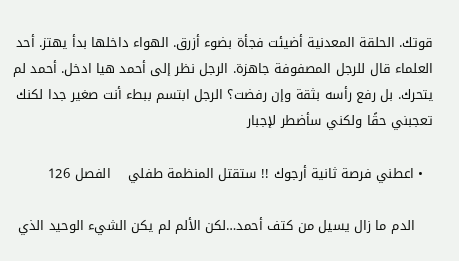قوتك. الحلقة المعدنية أضيئت فجأة بضوء أزرق. الهواء داخلها بدأ يهتز. أحد العلماء قال للرجل المصفوفة جاهزة. الرجل نظر إلى أحمد هيا ادخل. أحمد لم يتحرك. بل رفع رأسه بثقة وإن رفضت؟ الرجل ابتسم ببطء أنت صغير جدا لكنك تعجبني حقًا ولكني سأضطر لإجبار

  • اعطني فرصة ثانية أرجوك !! ستقتل المنظمة طفلي    الفصل 126

    الدم ما زال يسيل من كتف أحمد…لكن الألم لم يكن الشيء الوحيد الذي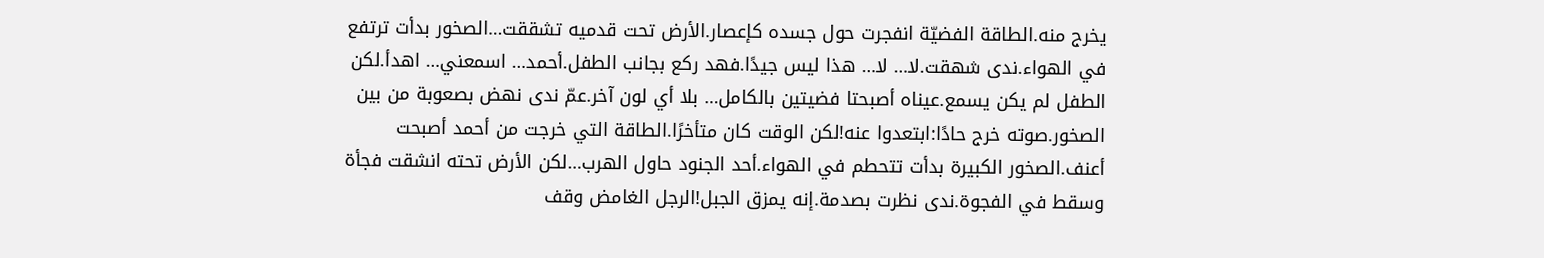يخرج منه.الطاقة الفضيّة انفجرت حول جسده كإعصار.الأرض تحت قدميه تشققت…الصخور بدأت ترتفع في الهواء.ندى شهقت.لا… لا… هذا ليس جيدًا.فهد ركع بجانب الطفل.أحمد… اسمعني… اهدأ.لكن الطفل لم يكن يسمع.عيناه أصبحتا فضيتين بالكامل… بلا أي لون آخر.عمّ ندى نهض بصعوبة من بين الصخور.صوته خرج حادًا:ابتعدوا عنه!لكن الوقت كان متأخرًا.الطاقة التي خرجت من أحمد أصبحت أعنف.الصخور الكبيرة بدأت تتحطم في الهواء.أحد الجنود حاول الهرب…لكن الأرض تحته انشقت فجأة وسقط في الفجوة.ندى نظرت بصدمة.إنه يمزق الجبل!الرجل الغامض وقف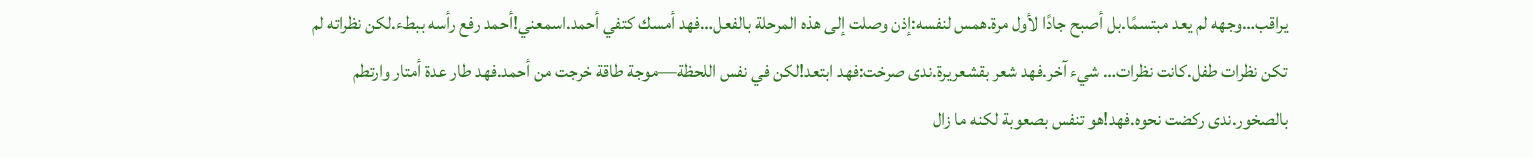يراقب…وجهه لم يعد مبتسمًا.بل أصبح جادًا لأول مرة.همس لنفسه:إذن وصلت إلى هذه المرحلة بالفعل…فهد أمسك كتفي أحمد.اسمعني!أحمد رفع رأسه ببطء.لكن نظراته لم تكن نظرات طفل.كانت نظرات… شيء آخر.فهد شعر بقشعريرة.ندى صرخت:فهد ابتعد!لكن في نفس اللحظة—موجة طاقة خرجت من أحمد.فهد طار عدة أمتار وارتطم بالصخور.ندى ركضت نحوه.فهد!هو تنفس بصعوبة لكنه ما زال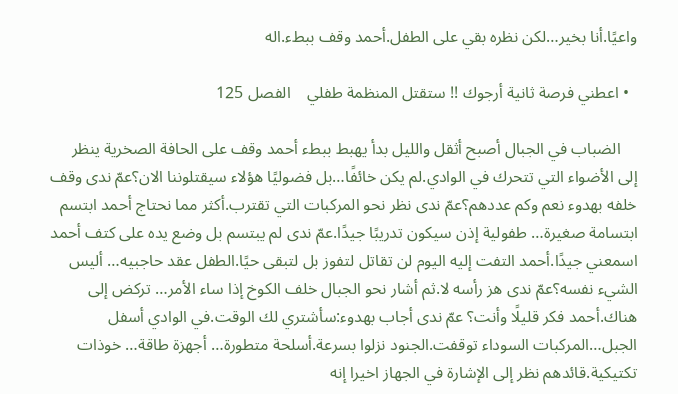واعيًا.أنا بخير…لكن نظره بقي على الطفل.أحمد وقف ببطء.اله

  • اعطني فرصة ثانية أرجوك !! ستقتل المنظمة طفلي    الفصل 125

    الضباب في الجبال أصبح أثقل والليل بدأ يهبط ببطء أحمد وقف على الحافة الصخرية ينظر إلى الأضواء التي تتحرك في الوادي.لم يكن خائفًا…بل فضوليًا هؤلاء سيقتلوننا الان؟عمّ ندى وقف خلفه بهدوء نعم وكم عددهم؟عمّ ندى نظر نحو المركبات التي تقترب.أكثر مما نحتاج أحمد ابتسم ابتسامة صغيرة… طفولية إذن سيكون تدريبًا جيدًا.عمّ ندى لم يبتسم بل وضع يده على كتف أحمد اسمعني جيدًا.أحمد التفت إليه اليوم لن تقاتل لتفوز بل لتبقى حيًا.الطفل عقد حاجبيه… أليس الشيء نفسه؟عمّ ندى هز رأسه لا.ثم أشار نحو الجبال خلف الكوخ إذا ساء الأمر… تركض إلى هناك.أحمد فكر قليلًا وأنت؟ عمّ ندى أجاب بهدوء:سأشتري لك الوقت.في الوادي أسفل الجبل…المركبات السوداء توقفت.الجنود نزلوا بسرعة.أسلحة متطورة… أجهزة طاقة… خوذات تكتيكية.قائدهم نظر إلى الإشارة في الجهاز اخيرا إنه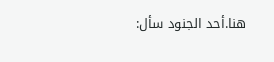هنا.أحد الجنود سأل: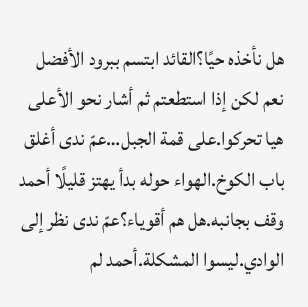هل نأخذه حيًا؟القائد ابتسم ببرود الأفضل نعم لكن إذا استطعتم ثم أشار نحو الأعلى هيا تحركوا.على قمة الجبل…عمّ ندى أغلق باب الكوخ.الهواء حوله بدأ يهتز قليلًا أحمد وقف بجانبه.هل هم أقوياء؟عمّ ندى نظر إلى الوادي.ليسوا المشكلة.أحمد لم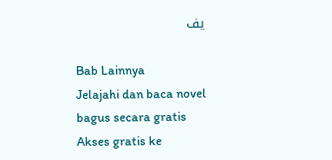يف

Bab Lainnya
Jelajahi dan baca novel bagus secara gratis
Akses gratis ke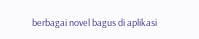berbagai novel bagus di aplikasi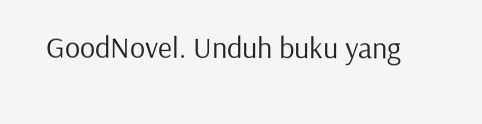GoodNovel. Unduh buku yang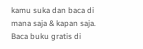kamu suka dan baca di mana saja & kapan saja.
Baca buku gratis di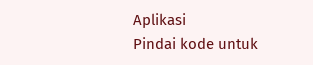Aplikasi
Pindai kode untuk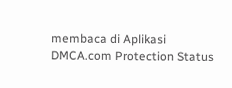membaca di Aplikasi
DMCA.com Protection Status